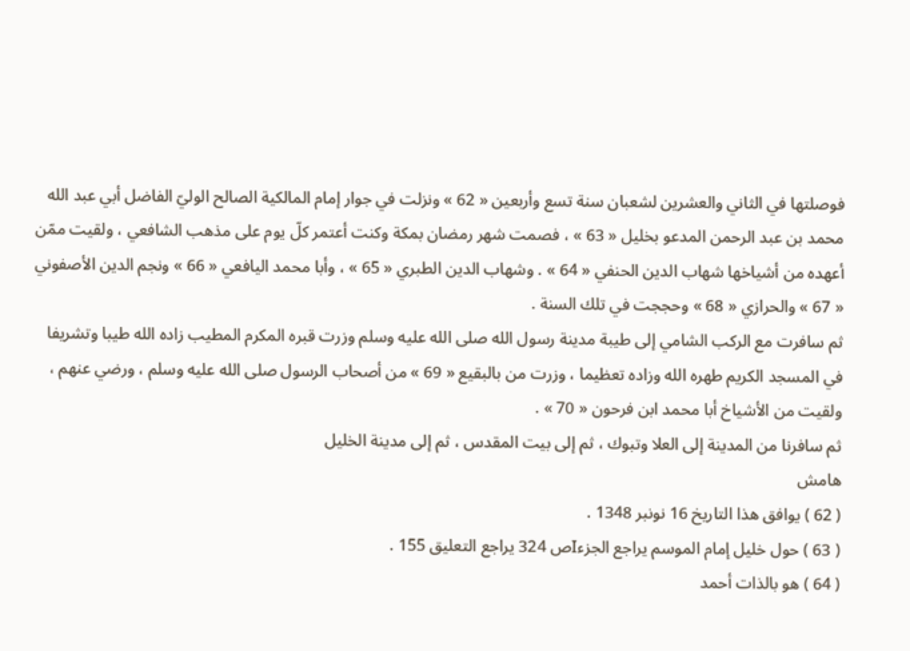فوصلتها في الثاني والعشرين لشعبان سنة تسع وأربعين « 62 » ونزلت في جوار إمام المالكية الصالح الوليّ الفاضل أبي عبد الله محمد بن عبد الرحمن المدعو بخليل « 63 » ، فصمت شهر رمضان بمكة وكنت أعتمر كلّ يوم على مذهب الشافعي ، ولقيت ممّن أعهده من أشياخها شهاب الدين الحنفي « 64 » . وشهاب الدين الطبري « 65 » ، وأبا محمد اليافعي « 66 » ونجم الدين الأصفوني « 67 » والحرازي « 68 » وحججت في تلك السنة .
ثم سافرت مع الركب الشامي إلى طيبة مدينة رسول الله صلى الله عليه وسلم وزرت قبره المكرم المطيب زاده الله طيبا وتشريفا في المسجد الكريم طهره الله وزاده تعظيما ، وزرت من بالبقيع « 69 » من أصحاب الرسول صلى الله عليه وسلم ، ورضي عنهم ، ولقيت من الأشياخ أبا محمد ابن فرحون « 70 » .
ثم سافرنا من المدينة إلى العلا وتبوك ، ثم إلى بيت المقدس ، ثم إلى مدينة الخليل
هامش
( 62 ) يوافق هذا التاريخ 16 نونبر 1348 .
( 63 ) حول خليل إمام الموسم يراجع الجزءIص 324 يراجع التعليق 155 .
( 64 ) هو بالذات أحمد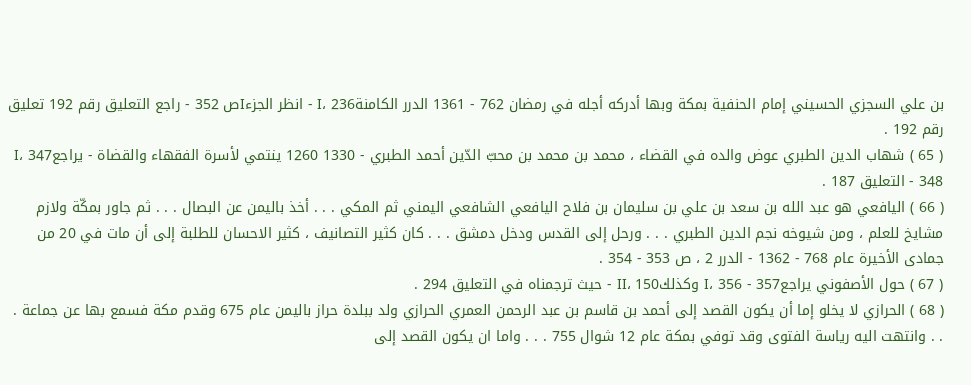بن علي السجزي الحسيني إمام الحنفية بمكة وبها أدركه أجله في رمضان 762 - 1361 الدرر الكامنةI، 236 - انظر الجزءIص 352 - راجع التعليق رقم 192 تعليق رقم 192 .
( 65 ) شهاب الدين الطبري عوض والده في القضاء ، محمد بن محمد بن محبّ الدّين أحمد الطبري - 1330 1260 ينتمي لأسرة الفقهاء والقضاة - يراجعI، 347 - 348 التعليق 187 .
( 66 ) اليافعي هو عبد الله بن سعد بن علي بن سليمان بن فلاح اليافعي الشافعي اليمني ثم المكي . . . أخذ باليمن عن البصال . . . ثم جاور بمكّة ولازم مشايخ للعلم ، ومن شيوخه نجم الدين الطبري . . . ورحل إلى القدس ودخل دمشق . . . كان كثير التصانيف ، كثير الاحسان للطلبة إلى أن مات في 20 من جمادى الأخيرة عام 768 - 1362 - الدرر 2 ، ص 353 - 354 .
( 67 ) حول الأصفوني يراجعI، 356 - 357 وكذلكII، 150 - حيث ترجمناه في التعليق 294 .
( 68 ) الحرازي لا يخلو إما أن يكون القصد إلى أحمد بن قاسم بن عبد الرحمن العمري الحرازي ولد ببلدة حراز باليمن عام 675 وقدم مكة فسمع بها عن جماعة . . . وانتهت اليه رياسة الفتوى وقد توفي بمكة عام 12 شوال 755 . . . واما ان يكون القصد إلى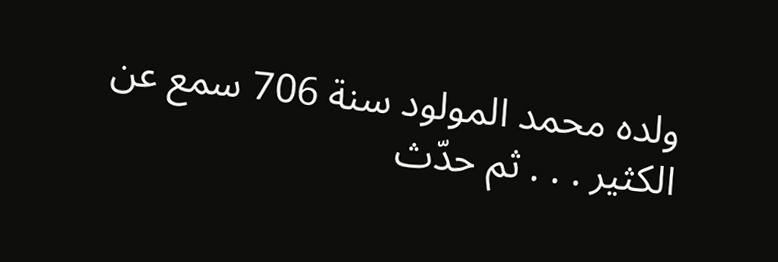ولده محمد المولود سنة 706 سمع عن الكثير . . . ثم حدّث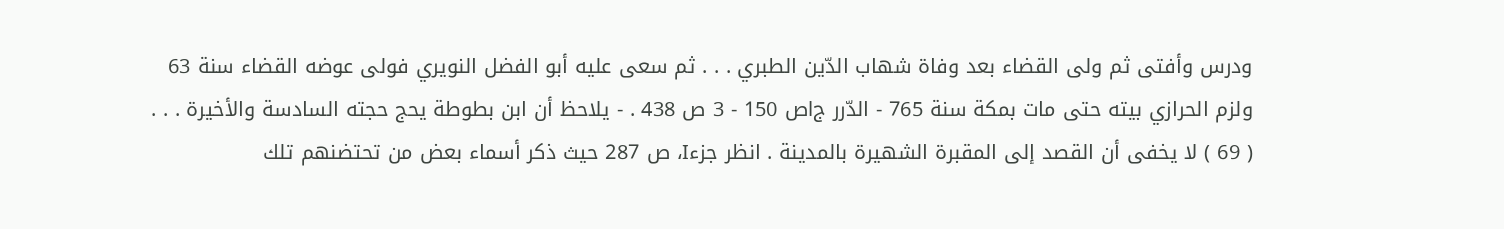ودرس وأفتى ثم ولى القضاء بعد وفاة شهاب الدّين الطبري . . . ثم سعى عليه أبو الفضل النويري فولى عوضه القضاء سنة 63 ولزم الحرازي بيته حتى مات بمكة سنة 765 - الدّرر جlص 150 - 3 ص 438 . - يلاحظ أن ابن بطوطة يحج حجته السادسة والأخيرة . . .
( 69 ) لا يخفى أن القصد إلى المقبرة الشهيرة بالمدينة . انظر جزءI، ص 287 حيث ذكر أسماء بعض من تحتضنهم تلك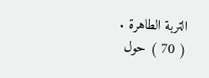التربة الطاهرة .
( 70 ) حول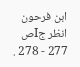ابن فرحون انظر جIص 277 - 278 .